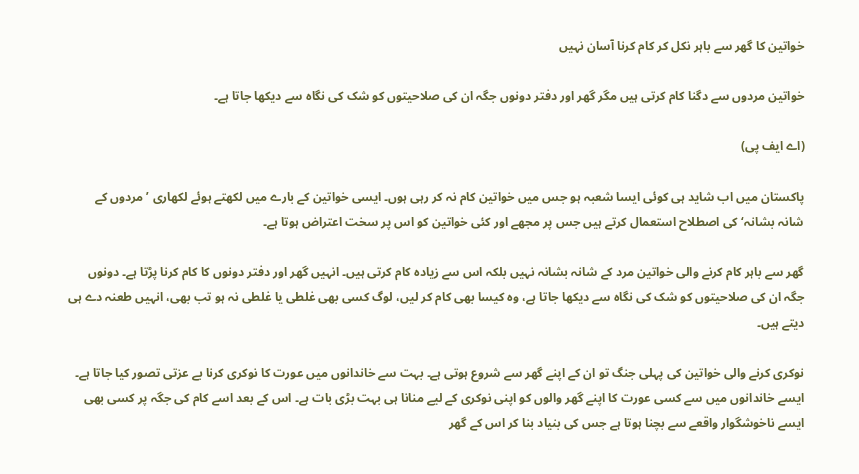خواتین کا گھر سے باہر نکل کر کام کرنا آسان نہیں

خواتین مردوں سے دگنا کام کرتی ہیں مگر گھر اور دفتر دونوں جگہ ان کی صلاحیتوں کو شک کی نگاہ سے دیکھا جاتا ہے۔

(اے ایف پی)

پاکستان میں اب شاید ہی کوئی ایسا شعبہ ہو جس میں خواتین کام نہ کر رہی ہوں۔ ایسی خواتین کے بارے میں لکھتے ہوئے لکھاری ’مردوں کے شانہ بشانہ‘ کی اصطلاح استعمال کرتے ہیں جس پر مجھے اور کئی خواتین کو اس پر سخت اعتراض ہوتا ہے۔

گھر سے باہر کام کرنے والی خواتین مرد کے شانہ بشانہ نہیں بلکہ اس سے زیادہ کام کرتی ہیں۔ انہیں گھر اور دفتر دونوں کا کام کرنا پڑتا ہے۔ دونوں جگہ ان کی صلاحیتوں کو شک کی نگاہ سے دیکھا جاتا ہے، وہ کیسا بھی کام کر لیں، لوگ کسی بھی غلطی یا غلطی نہ ہو تب بھی، انہیں طعنہ دے ہی دیتے ہیں۔

نوکری کرنے والی خواتین کی پہلی جنگ تو ان کے اپنے گھر سے شروع ہوتی ہے۔ بہت سے خاندانوں میں عورت کا نوکری کرنا بے عزتی تصور کیا جاتا ہے۔ ایسے خاندانوں میں سے کسی عورت کا اپنے گھر والوں کو اپنی نوکری کے لیے منانا ہی بہت بڑی بات ہے۔ اس کے بعد اسے کام کی جگہ پر کسی بھی ایسے ناخوشگوار واقعے سے بچنا ہوتا ہے جس کی بنیاد بنا کر اس کے گھر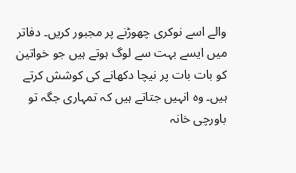والے اسے نوکری چھوڑنے پر مجبور کریں۔ دفاتر میں ایسے بہت سے لوگ ہوتے ہیں جو خواتین کو بات بات پر نیچا دکھانے کی کوشش کرتے ہیں۔ وہ انہیں جتاتے ہیں کہ تمہاری جگہ تو باورچی خانہ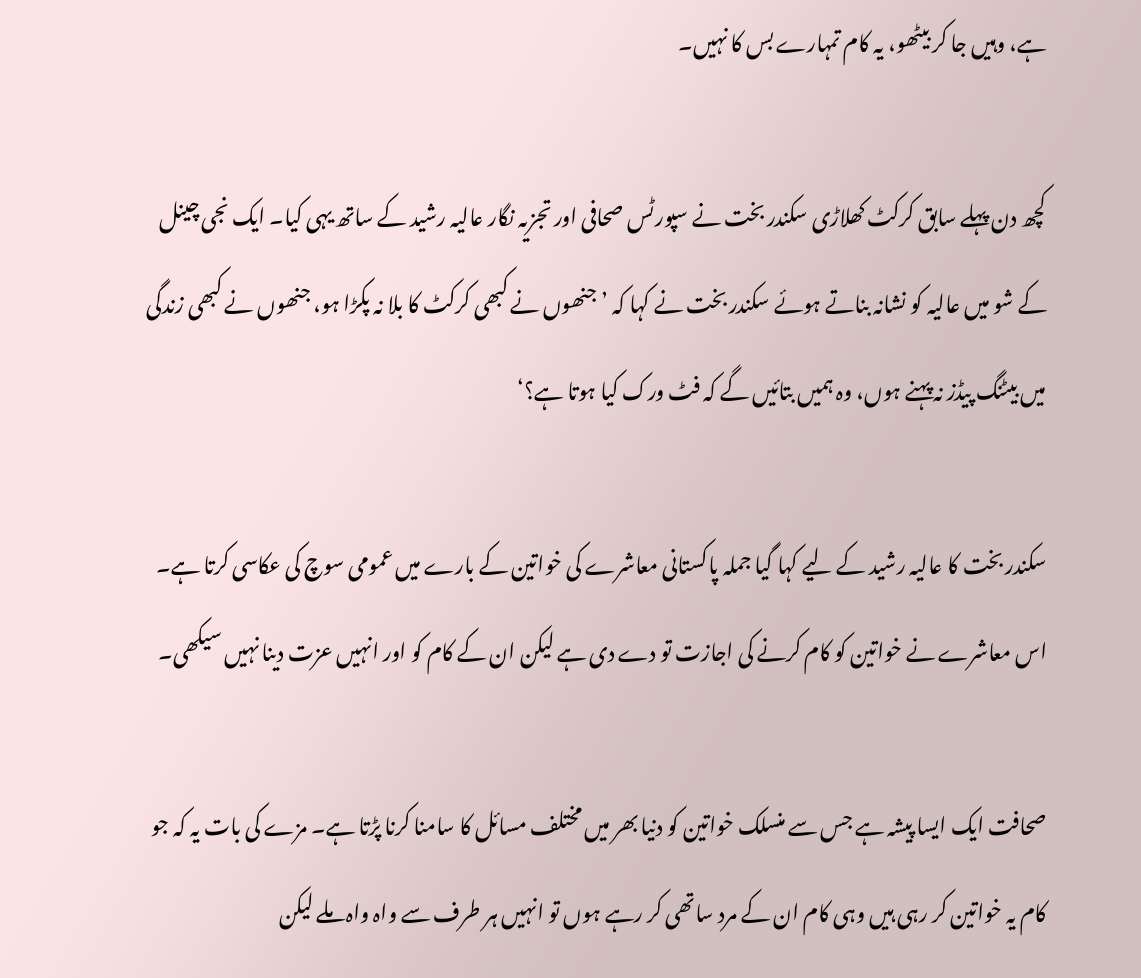ہے، وہیں جا کر بیٹھو، یہ کام تمہارے بس کا نہیں۔

کچھ دن پہلے سابق کرکٹ کھلاڑی سکندر بخت نے سپورٹس صحافی اور تجزیہ نگار عالیہ رشید کے ساتھ یہی کیا۔ ایک نجی چینل کے شو میں عالیہ کو نشانہ بناتے ہوئے سکندر بخت نے کہا کہ ’جنھوں نے کبھی کرکٹ کا بلا نہ پکڑا ہو، جنھوں نے کبھی زندگی میں بیٹنگ پیڈز نہ پہنے ہوں، وہ ہمیں بتائیں گے کہ فٹ ورک کیا ہوتا ہے؟‘

سکندر بخت کا عالیہ رشید کے لیے کہا گیا جملہ پاکستانی معاشرے کی خواتین کے بارے میں عمومی سوچ کی عکاسی کرتا ہے۔ اس معاشرے نے خواتین کو کام کرنے کی اجازت تو دے دی ہے لیکن ان کے کام کو اور انہیں عزت دینا نہیں سیکھی۔

صحافت ایک ایسا پیشہ ہے جس سے منسلک خواتین کو دنیا بھر میں مختلف مسائل کا سامنا کرنا پڑتا ہے۔ مزے کی بات یہ کہ جو کام یہ خواتین کر رہی ہیں وہی کام ان کے مرد ساتھی کر رہے ہوں تو انہیں ہر طرف سے واہ واہ ملے لیکن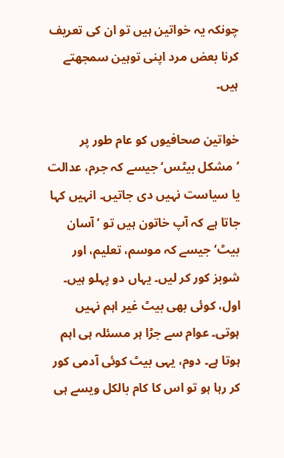چونکہ یہ خواتین ہیں تو ان کی تعریف کرنا بعض مرد اپنی توہین سمجھتے ہیں۔

خواتین صحافیوں کو عام طور پر ’مشکل بیٹس‘ جیسے کہ جرم، عدالت یا سیاست نہیں دی جاتیں۔ انہیں کہا جاتا ہے کہ آپ خاتون ہیں تو ’آسان بیٹ‘ جیسے کہ موسم، تعلیم، اور شوبز کور کر لیں۔ یہاں دو پہلو ہیں۔ اول، کوئی بھی بیٹ غیر اہم نہیں ہوتی۔ عوام سے جڑا ہر مسئلہ ہی اہم ہوتا ہے۔ دوم، یہی بیٹ کوئی آدمی کور کر رہا ہو تو اس کا کام بالکل ویسے ہی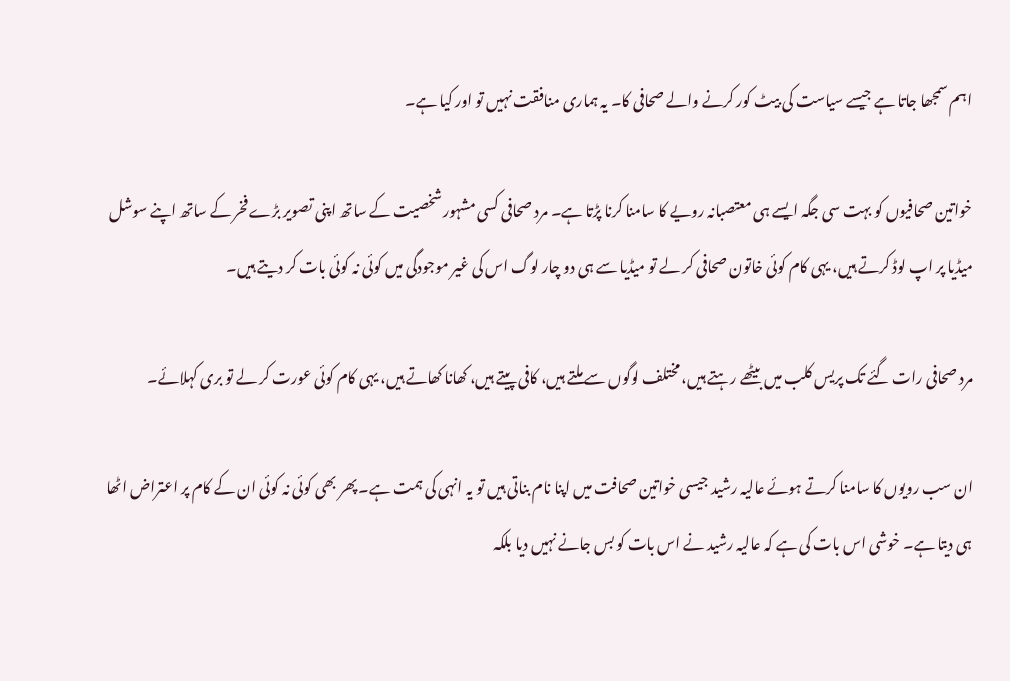اہم سمجھا جاتا ہے جیسے سیاست کی بیٹ کور کرنے والے صحافی کا۔ یہ ہماری منافقت نہیں تو اور کیا ہے۔

خواتین صحافیوں کو بہت سی جگہ ایسے ہی معتصبانہ رویے کا سامنا کرنا پڑتا ہے۔ مرد صحافی کسی مشہور شخصیت کے ساتھ اپنی تصویر بڑے فخر کے ساتھ اپنے سوشل میڈیا پر اپ لوڈ کرتے ہیں، یہی کام کوئی خاتون صحافی کر لے تو میڈیا سے ہی دو چار لوگ اس کی غیر موجودگی میں کوئی نہ کوئی بات کر دیتے ہیں۔

مرد صحافی رات گئے تک پریس کلب میں بیٹھے رہتے ہیں، مختلف لوگوں سے ملتے ہیں، کافی پیتے ہیں، کھانا کھاتے ہیں، یہی کام کوئی عورت کر لے تو بری کہلائے۔

ان سب رویوں کا سامنا کرتے ہوئے عالیہ رشید جیسی خواتین صحافت میں اپنا نام بناتی ہیں تو یہ انہی کی ہمت ہے۔ پھر بھی کوئی نہ کوئی ان کے کام پر اعتراض اٹھا ہی دیتا ہے۔ خوشی اس بات کی ہے کہ عالیہ رشید نے اس بات کو بس جانے نہیں دیا بلکہ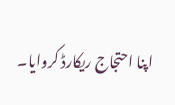اپنا احتجاج ریکارڈ کروایا۔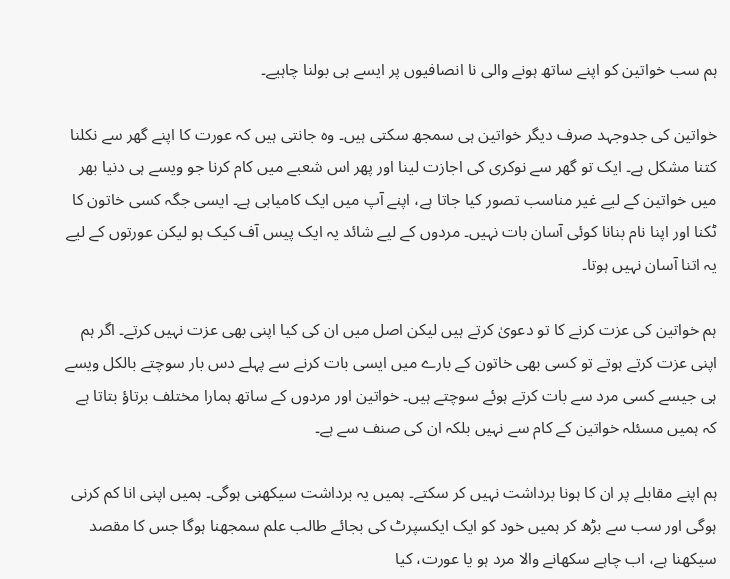ہم سب خواتین کو اپنے ساتھ ہونے والی نا انصافیوں پر ایسے ہی بولنا چاہیے۔

خواتین کی جدوجہد صرف دیگر خواتین ہی سمجھ سکتی ہیں۔ وہ جانتی ہیں کہ عورت کا اپنے گھر سے نکلنا کتنا مشکل ہے۔ ایک تو گھر سے نوکری کی اجازت لینا اور پھر اس شعبے میں کام کرنا جو ویسے ہی دنیا بھر میں خواتین کے لیے غیر مناسب تصور کیا جاتا ہے، اپنے آپ میں ایک کامیابی ہے۔ ایسی جگہ کسی خاتون کا ٹکنا اور اپنا نام بنانا کوئی آسان بات نہیں۔ مردوں کے لیے شائد یہ ایک پیس آف کیک ہو لیکن عورتوں کے لیے یہ اتنا آسان نہیں ہوتا۔

ہم خواتین کی عزت کرنے کا تو دعویٰ کرتے ہیں لیکن اصل میں ان کی کیا اپنی بھی عزت نہیں کرتے۔ اگر ہم اپنی عزت کرتے ہوتے تو کسی بھی خاتون کے بارے میں ایسی بات کرنے سے پہلے دس بار سوچتے بالکل ویسے ہی جیسے کسی مرد سے بات کرتے ہوئے سوچتے ہیں۔ خواتین اور مردوں کے ساتھ ہمارا مختلف برتاؤ بتاتا ہے کہ ہمیں مسئلہ خواتین کے کام سے نہیں بلکہ ان کی صنف سے ہے۔

ہم اپنے مقابلے پر ان کا ہونا برداشت نہیں کر سکتے۔ ہمیں یہ برداشت سیکھنی ہوگی۔ ہمیں اپنی انا کم کرنی ہوگی اور سب سے بڑھ کر ہمیں خود کو ایک ایکسپرٹ کی بجائے طالب علم سمجھنا ہوگا جس کا مقصد سیکھنا ہے، اب چاہے سکھانے والا مرد ہو یا عورت، کیا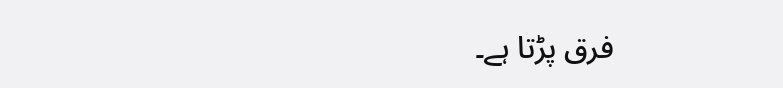فرق پڑتا ہے۔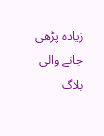زیادہ پڑھی جانے والی بلاگ